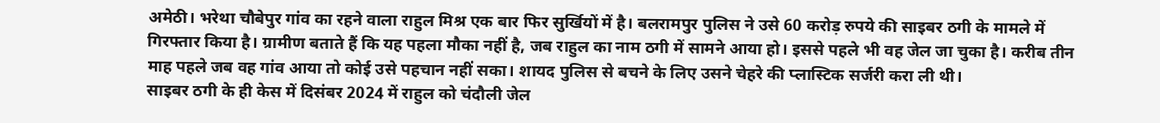अमेठी। भरेथा चौबेपुर गांव का रहने वाला राहुल मिश्र एक बार फिर सुर्खियों में है। बलरामपुर पुलिस ने उसे 60 करोड़ रुपये की साइबर ठगी के मामले में गिरफ्तार किया है। ग्रामीण बताते हैं कि यह पहला मौका नहीं है, जब राहुल का नाम ठगी में सामने आया हो। इससे पहले भी वह जेल जा चुका है। करीब तीन माह पहले जब वह गांव आया तो कोई उसे पहचान नहीं सका। शायद पुलिस से बचने के लिए उसने चेहरे की प्लास्टिक सर्जरी करा ली थी।
साइबर ठगी के ही केस में दिसंबर 2024 में राहुल को चंदौली जेल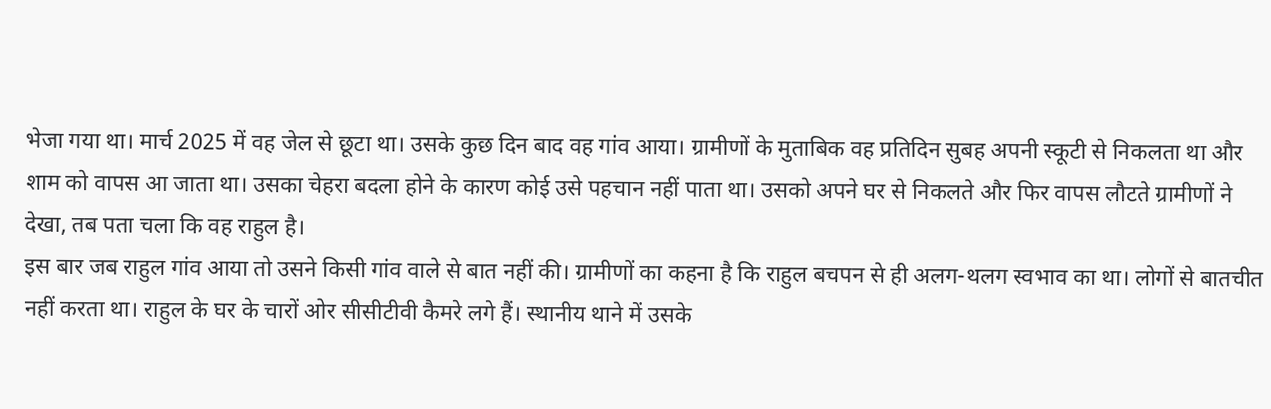भेजा गया था। मार्च 2025 में वह जेल से छूटा था। उसके कुछ दिन बाद वह गांव आया। ग्रामीणों के मुताबिक वह प्रतिदिन सुबह अपनी स्कूटी से निकलता था और शाम को वापस आ जाता था। उसका चेहरा बदला होने के कारण कोई उसे पहचान नहीं पाता था। उसको अपने घर से निकलते और फिर वापस लौटते ग्रामीणों ने देखा, तब पता चला कि वह राहुल है।
इस बार जब राहुल गांव आया तो उसने किसी गांव वाले से बात नहीं की। ग्रामीणों का कहना है कि राहुल बचपन से ही अलग-थलग स्वभाव का था। लोगों से बातचीत नहीं करता था। राहुल के घर के चारों ओर सीसीटीवी कैमरे लगे हैं। स्थानीय थाने में उसके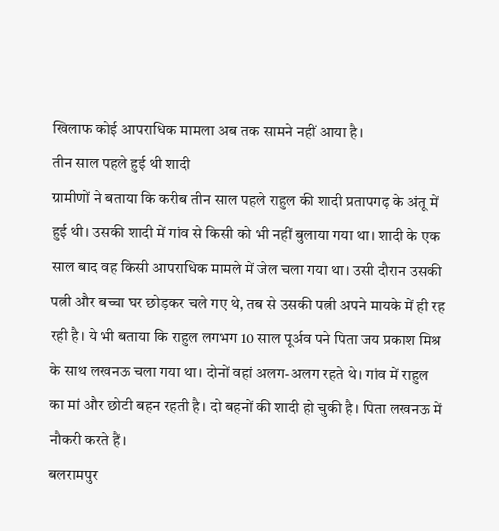खिलाफ कोई आपराधिक मामला अब तक सामने नहीं आया है।
तीन साल पहले हुई थी शादी
ग्रामीणों ने बताया कि करीब तीन साल पहले राहुल की शादी प्रतापगढ़ के अंतू में हुई थी। उसकी शादी में गांव से किसी को भी नहीं बुलाया गया था। शादी के एक साल बाद वह किसी आपराधिक मामले में जेल चला गया था। उसी दौरान उसकी पत्नी और बच्चा घर छोड़कर चले गए थे, तब से उसकी पत्नी अपने मायके में ही रह रही है। ये भी बताया कि राहुल लगभग 10 साल पूर्अव पने पिता जय प्रकाश मिश्र के साथ लखनऊ चला गया था। दोनों वहां अलग-अलग रहते थे। गांव में राहुल का मां और छोटी बहन रहती है। दो बहनों की शादी हो चुकी है। पिता लखनऊ में नौकरी करते हैं।
बलरामपुर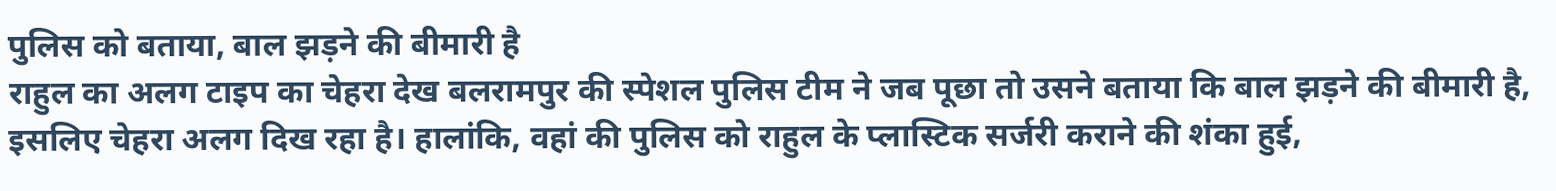पुलिस को बताया, बाल झड़ने की बीमारी है
राहुल का अलग टाइप का चेहरा देख बलरामपुर की स्पेशल पुलिस टीम ने जब पूछा तो उसने बताया कि बाल झड़ने की बीमारी है, इसलिए चेहरा अलग दिख रहा है। हालांकि, वहां की पुलिस को राहुल के प्लास्टिक सर्जरी कराने की शंका हुई,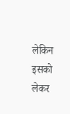लेकिन इसको लेकर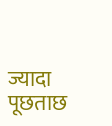ज्यादा पूछताछ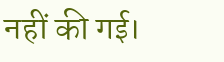नहीं की गई।